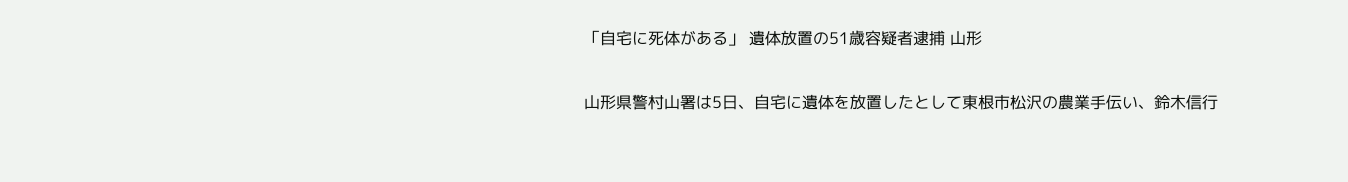「自宅に死体がある」 遺体放置の51歳容疑者逮捕 山形

山形県警村山署は5日、自宅に遺体を放置したとして東根市松沢の農業手伝い、鈴木信行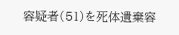容疑者(51)を死体遺棄容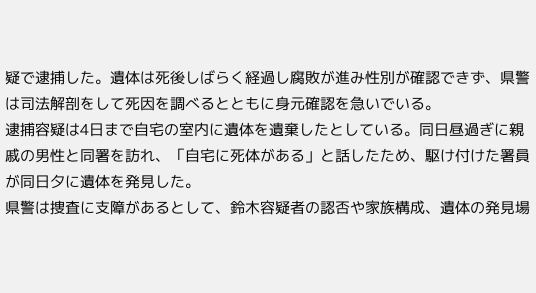疑で逮捕した。遺体は死後しばらく経過し腐敗が進み性別が確認できず、県警は司法解剖をして死因を調べるとともに身元確認を急いでいる。
逮捕容疑は4日まで自宅の室内に遺体を遺棄したとしている。同日昼過ぎに親戚の男性と同署を訪れ、「自宅に死体がある」と話したため、駆け付けた署員が同日夕に遺体を発見した。
県警は捜査に支障があるとして、鈴木容疑者の認否や家族構成、遺体の発見場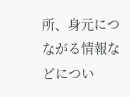所、身元につながる情報などについ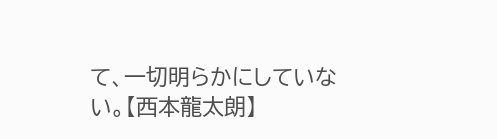て、一切明らかにしていない。【西本龍太朗】